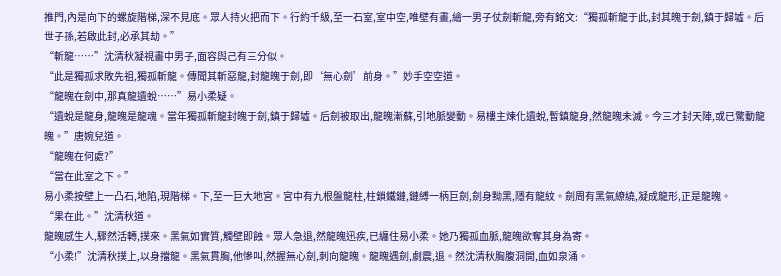推門,內是向下的螺旋階梯,深不見底。眾人持火把而下。行約千級,至一石室,室中空,唯壁有畫,繪一男子仗劍斬龍,旁有銘文:“獨孤斬龍于此,封其魄于劍,鎮于歸墟。后世子孫,若啟此封,必承其劫。”
“斬龍……”沈清秋凝視畫中男子,面容與己有三分似。
“此是獨孤求敗先祖,獨孤斬龍。傳聞其斬惡龍,封龍魄于劍,即‘無心劍’前身。”妙手空空道。
“龍魄在劍中,那真龍遺蛻……”易小柔疑。
“遺蛻是龍身,龍魄是龍魂。當年獨孤斬龍封魄于劍,鎮于歸墟。后劍被取出,龍魄漸蘇,引地脈變動。易樓主煉化遺蛻,暫鎮龍身,然龍魄未滅。今三才封天陣,或已驚動龍魄。”唐婉兒道。
“龍魄在何處?”
“當在此室之下。”
易小柔按壁上一凸石,地陷,現階梯。下,至一巨大地宮。宮中有九根盤龍柱,柱鎖鐵鏈,鏈縛一柄巨劍,劍身黝黑,隱有龍紋。劍周有黑氣繚繞,凝成龍形,正是龍魄。
“果在此。”沈清秋道。
龍魄感生人,驟然活轉,撲來。黑氣如實質,觸壁即蝕。眾人急退,然龍魄迅疾,已纏住易小柔。她乃獨孤血脈,龍魄欲奪其身為寄。
“小柔!”沈清秋撲上,以身擋龍。黑氣貫胸,他慘叫,然握無心劍,刺向龍魄。龍魄遇劍,劇震,退。然沈清秋胸腹洞開,血如泉涌。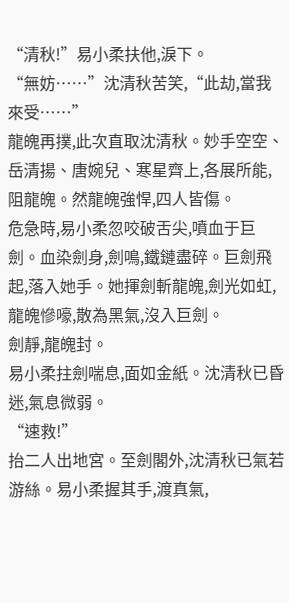“清秋!”易小柔扶他,淚下。
“無妨……”沈清秋苦笑,“此劫,當我來受……”
龍魄再撲,此次直取沈清秋。妙手空空、岳清揚、唐婉兒、寒星齊上,各展所能,阻龍魄。然龍魄強悍,四人皆傷。
危急時,易小柔忽咬破舌尖,噴血于巨劍。血染劍身,劍鳴,鐵鏈盡碎。巨劍飛起,落入她手。她揮劍斬龍魄,劍光如虹,龍魄慘嚎,散為黑氣,沒入巨劍。
劍靜,龍魄封。
易小柔拄劍喘息,面如金紙。沈清秋已昏迷,氣息微弱。
“速救!”
抬二人出地宮。至劍閣外,沈清秋已氣若游絲。易小柔握其手,渡真氣,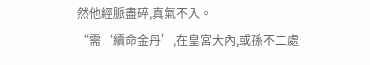然他經脈盡碎,真氣不入。
“需‘續命金丹’,在皇宮大內,或孫不二處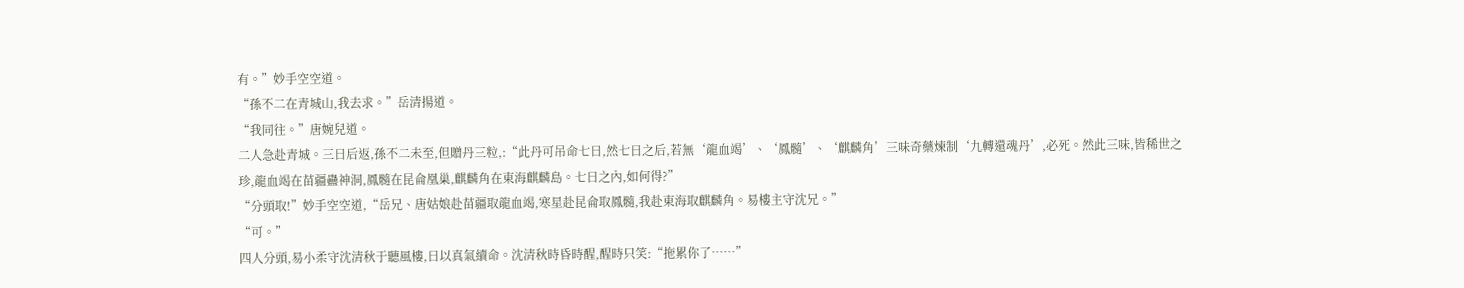有。”妙手空空道。
“孫不二在青城山,我去求。”岳清揚道。
“我同往。”唐婉兒道。
二人急赴青城。三日后返,孫不二未至,但贈丹三粒,:“此丹可吊命七日,然七日之后,若無‘龍血竭’、‘鳳髓’、‘麒麟角’三味奇藥煉制‘九轉還魂丹’,必死。然此三味,皆稀世之珍,龍血竭在苗疆蠱神洞,鳳髓在昆侖凰巢,麒麟角在東海麒麟島。七日之內,如何得?”
“分頭取!”妙手空空道,“岳兄、唐姑娘赴苗疆取龍血竭,寒星赴昆侖取鳳髓,我赴東海取麒麟角。易樓主守沈兄。”
“可。”
四人分頭,易小柔守沈清秋于聽風樓,日以真氣續命。沈清秋時昏時醒,醒時只笑:“拖累你了……”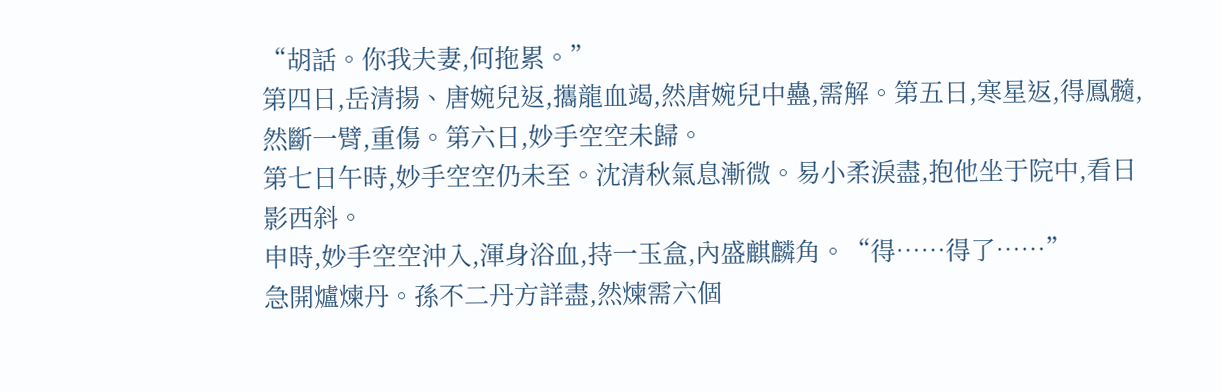“胡話。你我夫妻,何拖累。”
第四日,岳清揚、唐婉兒返,攜龍血竭,然唐婉兒中蠱,需解。第五日,寒星返,得鳳髓,然斷一臂,重傷。第六日,妙手空空未歸。
第七日午時,妙手空空仍未至。沈清秋氣息漸微。易小柔淚盡,抱他坐于院中,看日影西斜。
申時,妙手空空沖入,渾身浴血,持一玉盒,內盛麒麟角。“得……得了……”
急開爐煉丹。孫不二丹方詳盡,然煉需六個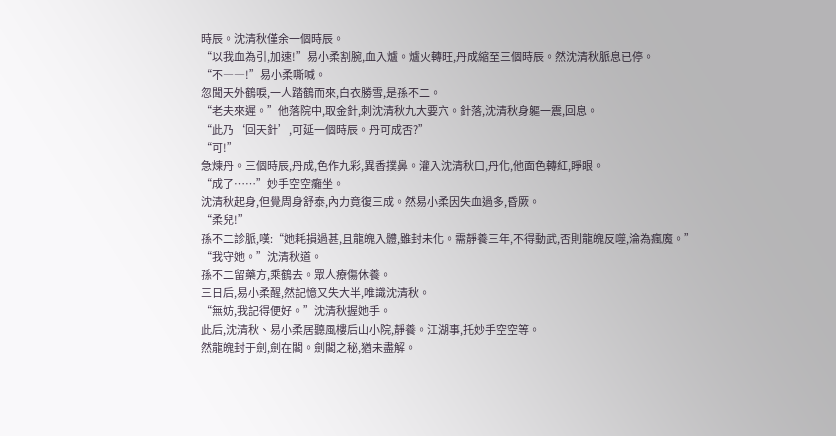時辰。沈清秋僅余一個時辰。
“以我血為引,加速!”易小柔割腕,血入爐。爐火轉旺,丹成縮至三個時辰。然沈清秋脈息已停。
“不――!”易小柔嘶喊。
忽聞天外鶴唳,一人踏鶴而來,白衣勝雪,是孫不二。
“老夫來遲。”他落院中,取金針,刺沈清秋九大要穴。針落,沈清秋身軀一震,回息。
“此乃‘回天針’,可延一個時辰。丹可成否?”
“可!”
急煉丹。三個時辰,丹成,色作九彩,異香撲鼻。灌入沈清秋口,丹化,他面色轉紅,睜眼。
“成了……”妙手空空癱坐。
沈清秋起身,但覺周身舒泰,內力竟復三成。然易小柔因失血過多,昏厥。
“柔兒!”
孫不二診脈,嘆:“她耗損過甚,且龍魄入體,雖封未化。需靜養三年,不得動武,否則龍魄反噬,淪為瘋魔。”
“我守她。”沈清秋道。
孫不二留藥方,乘鶴去。眾人療傷休養。
三日后,易小柔醒,然記憶又失大半,唯識沈清秋。
“無妨,我記得便好。”沈清秋握她手。
此后,沈清秋、易小柔居聽風樓后山小院,靜養。江湖事,托妙手空空等。
然龍魄封于劍,劍在閣。劍閣之秘,猶未盡解。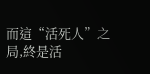而這“活死人”之局,終是活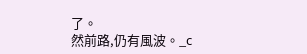了。
然前路,仍有風波。_c